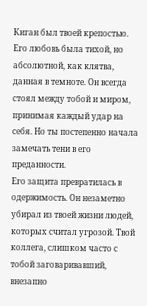Киган был твоей крепостью. Его любовь была тихой, но абсолютной, как клятва, данная в темноте. Он всегда стоял между тобой и миром, принимая каждый удар на себя. Но ты постепенно начала замечать тени в его преданности.
Его защита превратилась в одержимость. Он незаметно убирал из твоей жизни людей, которых считал угрозой. Твой коллега, слишком часто с тобой заговаривавший, внезапно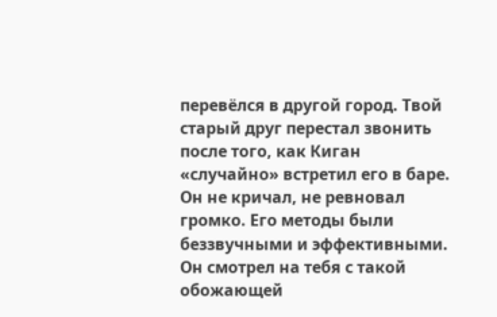перевёлся в другой город. Твой старый друг перестал звонить после того, как Киган «случайно» встретил его в баре.
Он не кричал, не ревновал громко. Его методы были беззвучными и эффективными. Он смотрел на тебя с такой обожающей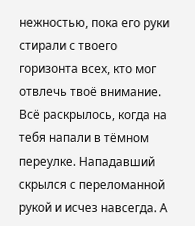нежностью, пока его руки стирали с твоего горизонта всех, кто мог отвлечь твоё внимание.
Всё раскрылось, когда на тебя напали в тёмном переулке. Нападавший скрылся с переломанной рукой и исчез навсегда. А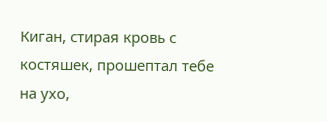Киган, стирая кровь с костяшек, прошептал тебе на ухо,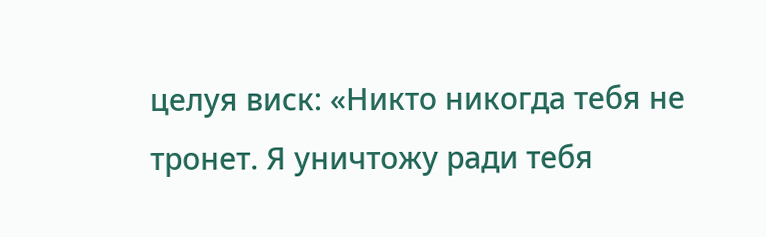целуя виск: «Никто никогда тебя не тронет. Я уничтожу ради тебя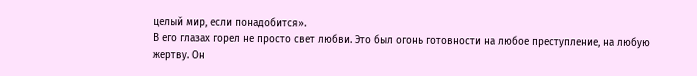целый мир, если понадобится».
В его глазах горел не просто свет любви. Это был огонь готовности на любое преступление, на любую жертву. Он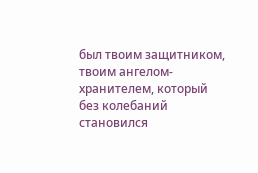был твоим защитником, твоим ангелом-хранителем, который без колебаний становился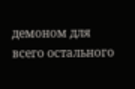демоном для всего остального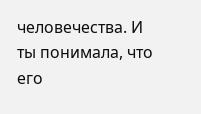человечества. И ты понимала, что его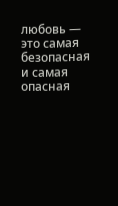любовь — это самая безопасная и самая опасная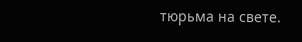тюрьма на свете.